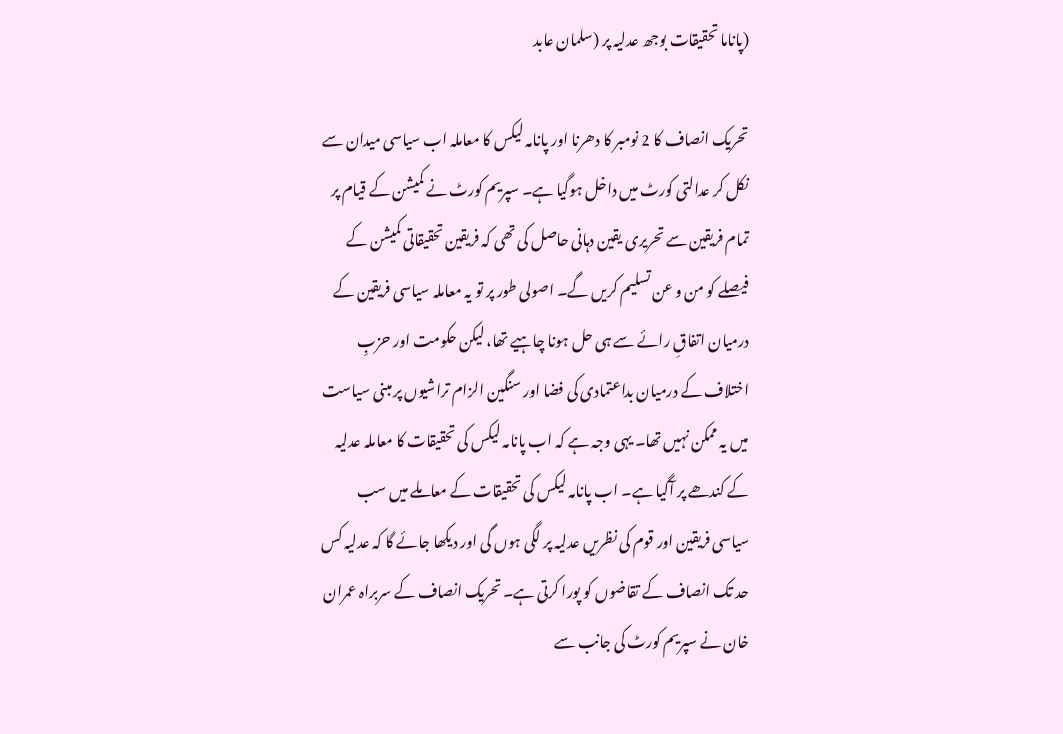(پاناما تحقیقات بوجھ عدلیہ پر (سلمان عابد

تحریک انصاف کا 2 نومبر کا دھرنا اور پانامہ لیکس کا معاملہ اب سیاسی میدان سے نکل کر عدالتی کورٹ میں داخل ہوگیا ہے۔ سپریم کورٹ نے کمیشن کے قیام پر تمام فریقین سے تحریری یقین دہانی حاصل کی تھی کہ فریقین تحقیقاتی کمیشن کے فیصلے کو من و عن تسلیم کریں گے۔ اصولی طور پر تو یہ معاملہ سیاسی فریقین کے درمیان اتفاقِ رائے سے ہی حل ہونا چاہیے تھا، لیکن حکومت اور حزبِ اختلاف کے درمیان بداعتمادی کی فضا اور سنگین الزام تراشیوں پر مبنی سیاست میں یہ ممکن نہیں تھا۔ یہی وجہ ہے کہ اب پانامہ لیکس کی تحقیقات کا معاملہ عدلیہ کے کندھے پر آگیا ہے۔ اب پانامہ لیکس کی تحقیقات کے معاملے میں سب سیاسی فریقین اور قوم کی نظریں عدلیہ پر لگی ہوں گی اور دیکھا جائے گا کہ عدلیہ کس حد تک انصاف کے تقاضوں کو پورا کرتی ہے۔ تحریک انصاف کے سربراہ عمران خان نے سپریم کورٹ کی جانب سے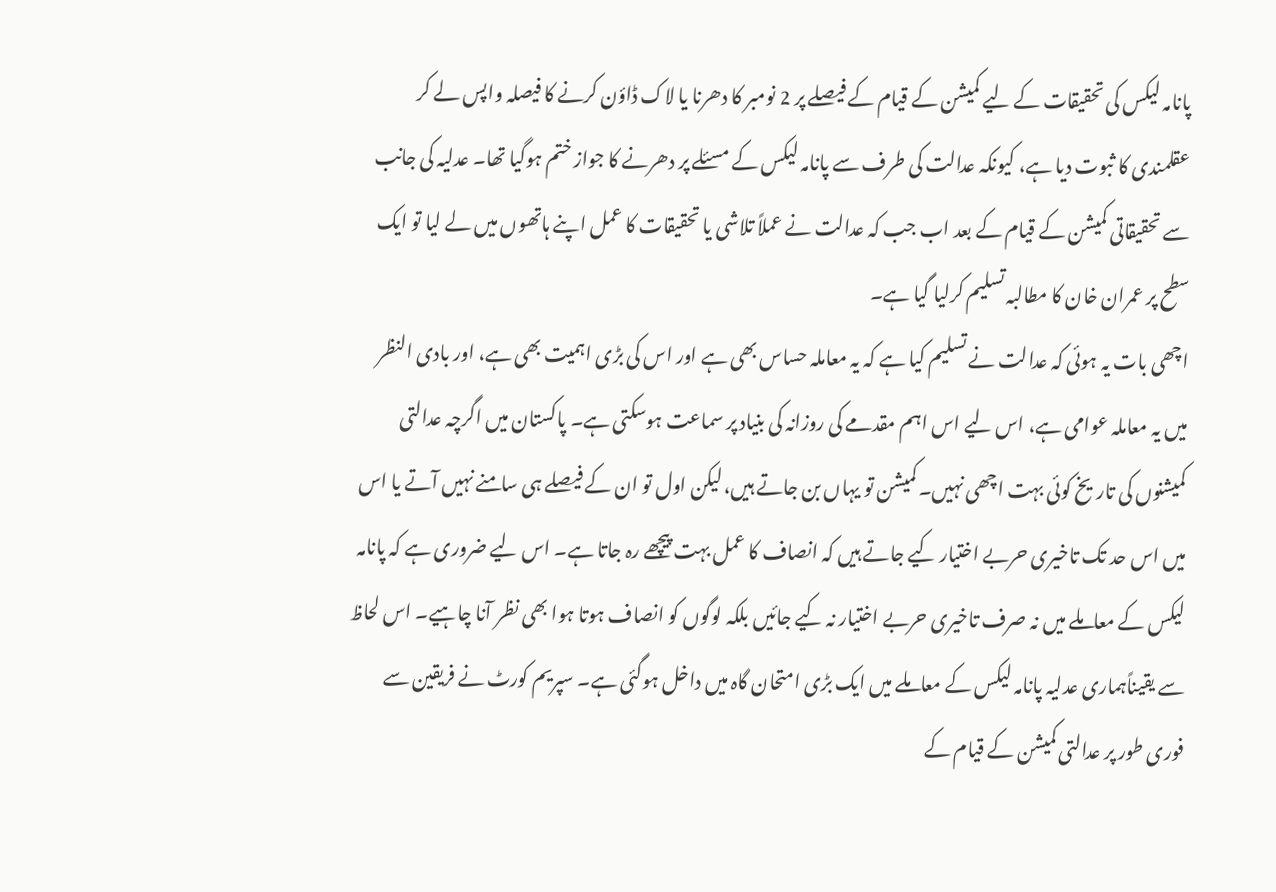پانامہ لیکس کی تحقیقات کے لیے کمیشن کے قیام کے فیصلے پر 2 نومبر کا دھرنا یا لاک ڈاؤن کرنے کا فیصلہ واپس لے کر عقلمندی کا ثبوت دیا ہے، کیونکہ عدالت کی طرف سے پانامہ لیکس کے مسئلے پر دھرنے کا جواز ختم ہوگیا تھا۔ عدلیہ کی جانب سے تحقیقاتی کمیشن کے قیام کے بعد اب جب کہ عدالت نے عملاً تلاشی یا تحقیقات کا عمل اپنے ہاتھوں میں لے لیا تو ایک سطح پر عمران خان کا مطالبہ تسلیم کرلیا گیا ہے۔
اچھی بات یہ ہوئی کہ عدالت نے تسلیم کیا ہے کہ یہ معاملہ حساس بھی ہے اور اس کی بڑی اہمیت بھی ہے، اور بادی النظر میں یہ معاملہ عوامی ہے، اس لیے اس اہم مقدمے کی روزانہ کی بنیاد پر سماعت ہوسکتی ہے۔ پاکستان میں اگرچہ عدالتی کمیشنوں کی تاریخ کوئی بہت اچھی نہیں۔ کمیشن تو یہاں بن جاتے ہیں، لیکن اول تو ان کے فیصلے ہی سامنے نہیں آتے یا اس میں اس حد تک تاخیری حربے اختیار کیے جاتے ہیں کہ انصاف کا عمل بہت پیچھے رہ جاتا ہے۔ اس لیے ضروری ہے کہ پانامہ لیکس کے معاملے میں نہ صرف تاخیری حربے اختیار نہ کیے جائیں بلکہ لوگوں کو انصاف ہوتا ہوا بھی نظر آنا چاہیے۔ اس لحاظ سے یقیناًہماری عدلیہ پانامہ لیکس کے معاملے میں ایک بڑی امتحان گاہ میں داخل ہوگئی ہے۔ سپریم کورٹ نے فریقین سے فوری طور پر عدالتی کمیشن کے قیام کے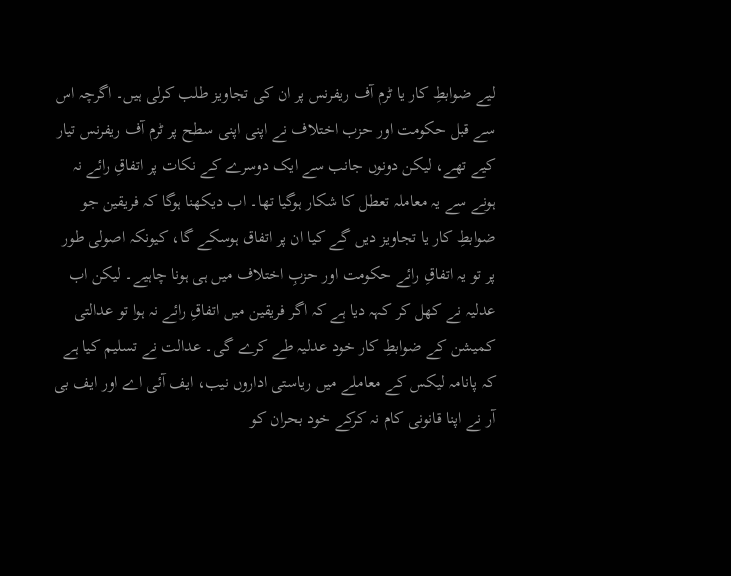لیے ضوابطِ کار یا ٹرم آف ریفرنس پر ان کی تجاویز طلب کرلی ہیں۔ اگرچہ اس سے قبل حکومت اور حزب اختلاف نے اپنی اپنی سطح پر ٹرم آف ریفرنس تیار کیے تھے، لیکن دونوں جانب سے ایک دوسرے کے نکات پر اتفاقِ رائے نہ ہونے سے یہ معاملہ تعطل کا شکار ہوگیا تھا۔ اب دیکھنا ہوگا کہ فریقین جو ضوابطِ کار یا تجاویز دیں گے کیا ان پر اتفاق ہوسکے گا، کیونکہ اصولی طور پر تو یہ اتفاقِ رائے حکومت اور حزبِ اختلاف میں ہی ہونا چاہیے۔ لیکن اب عدلیہ نے کھل کر کہہ دیا ہے کہ اگر فریقین میں اتفاقِ رائے نہ ہوا تو عدالتی کمیشن کے ضوابطِ کار خود عدلیہ طے کرے گی۔ عدالت نے تسلیم کیا ہے کہ پانامہ لیکس کے معاملے میں ریاستی اداروں نیب، ایف آئی اے اور ایف بی آر نے اپنا قانونی کام نہ کرکے خود بحران کو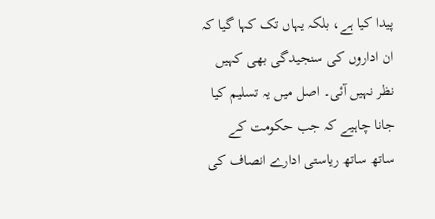پیدا کیا ہے، بلکہ یہاں تک کہا گیا کہ ان اداروں کی سنجیدگی بھی کہیں نظر نہیں آئی۔ اصل میں یہ تسلیم کیا جانا چاہیے کہ جب حکومت کے ساتھ ساتھ ریاستی ادارے انصاف کی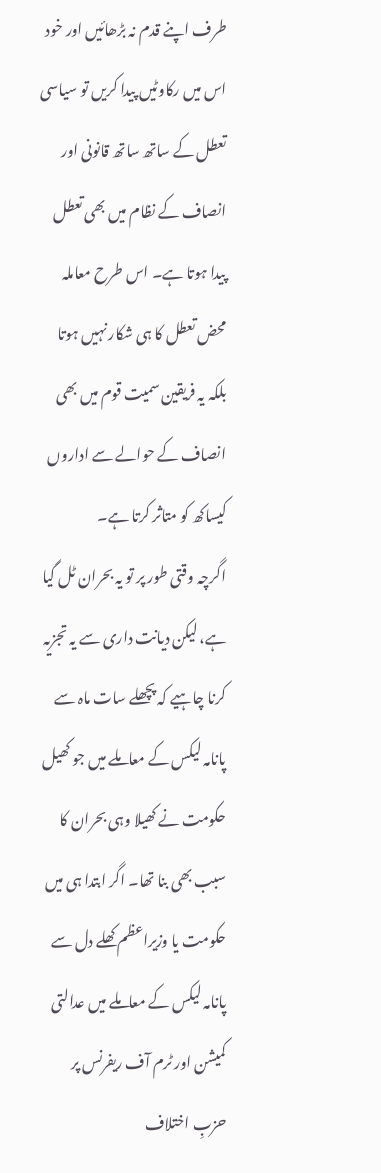طرف اپنے قدم نہ بڑھائیں اور خود اس میں رکاوٹیں پیدا کریں تو سیاسی تعطل کے ساتھ ساتھ قانونی اور انصاف کے نظام میں بھی تعطل پیدا ہوتا ہے۔ اس طرح معاملہ محض تعطل کا ہی شکار نہیں ہوتا بلکہ یہ فریقین سمیت قوم میں بھی انصاف کے حوالے سے اداروں کیساکھ کو متاثر کرتا ہے۔
اگرچہ وقتی طور پر تو یہ بحران ٹل گیا ہے، لیکن دیانت داری سے یہ تجزیہ کرنا چاہیے کہ پچھلے سات ماہ سے پانامہ لیکس کے معاملے میں جو کھیل حکومت نے کھیلا وہی بحران کا سبب بھی بنا تھا۔ اگر ابتدا ہی میں حکومت یا وزیراعظم کھلے دل سے پانامہ لیکس کے معاملے میں عدالتی کمیشن اور ٹرم آف ریفرنس پر حزبِ اختلاف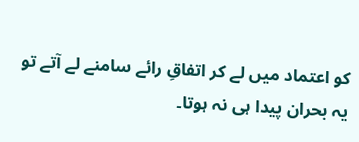کو اعتماد میں لے کر اتفاقِ رائے سامنے لے آتے تو یہ بحران پیدا ہی نہ ہوتا۔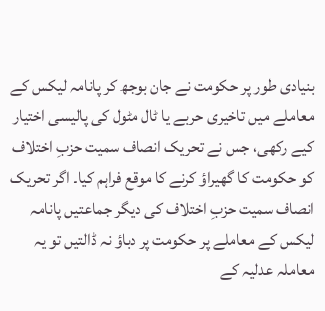بنیادی طور پر حکومت نے جان بوجھ کر پانامہ لیکس کے معاملے میں تاخیری حربے یا ٹال مٹول کی پالیسی اختیار کیے رکھی، جس نے تحریک انصاف سمیت حزبِ اختلاف کو حکومت کا گھیراؤ کرنے کا موقع فراہم کیا۔ اگر تحریک انصاف سمیت حزبِ اختلاف کی دیگر جماعتیں پانامہ لیکس کے معاملے پر حکومت پر دباؤ نہ ڈالتیں تو یہ معاملہ عدلیہ کے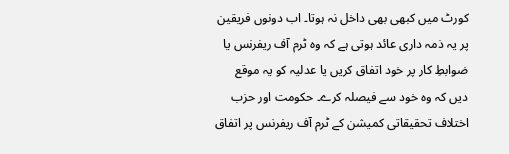کورٹ میں کبھی بھی داخل نہ ہوتا۔ اب دونوں فریقین پر یہ ذمہ داری عائد ہوتی ہے کہ وہ ٹرم آف ریفرنس یا ضوابطِ کار پر خود اتفاق کریں یا عدلیہ کو یہ موقع دیں کہ وہ خود سے فیصلہ کرے۔ حکومت اور حزب اختلاف تحقیقاتی کمیشن کے ٹرم آف ریفرنس پر اتفاق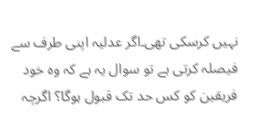نہیں کرسکی تھی۔اگر عدلیہ اپنی طرف سے فیصلہ کرتی ہے تو سوال یہ ہے کہ وہ خود فریقین کو کس حد تک قبول ہوگا؟ اگرچہ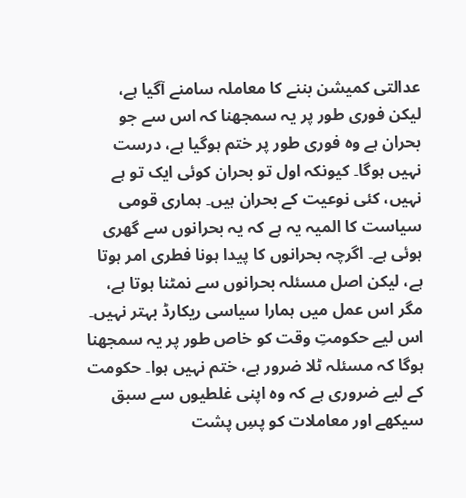عدالتی کمیشن بننے کا معاملہ سامنے آگیا ہے، لیکن فوری طور پر یہ سمجھنا کہ اس سے جو بحران ہے وہ فوری طور پر ختم ہوگیا ہے، درست نہیں ہوگا۔ کیونکہ اول تو بحران کوئی ایک تو ہے نہیں، کئی نوعیت کے بحران ہیں۔ ہماری قومی سیاست کا المیہ یہ ہے کہ یہ بحرانوں سے گھری ہوئی ہے۔ اگرچہ بحرانوں کا پیدا ہونا فطری امر ہوتا ہے، لیکن اصل مسئلہ بحرانوں سے نمٹنا ہوتا ہے، مگر اس عمل میں ہمارا سیاسی ریکارڈ بہتر نہیں۔ اس لیے حکومتِ وقت کو خاص طور پر یہ سمجھنا ہوگا کہ مسئلہ ٹلا ضرور ہے، ختم نہیں ہوا۔ حکومت کے لیے ضروری ہے کہ وہ اپنی غلطیوں سے سبق سیکھے اور معاملات کو پسِ پشت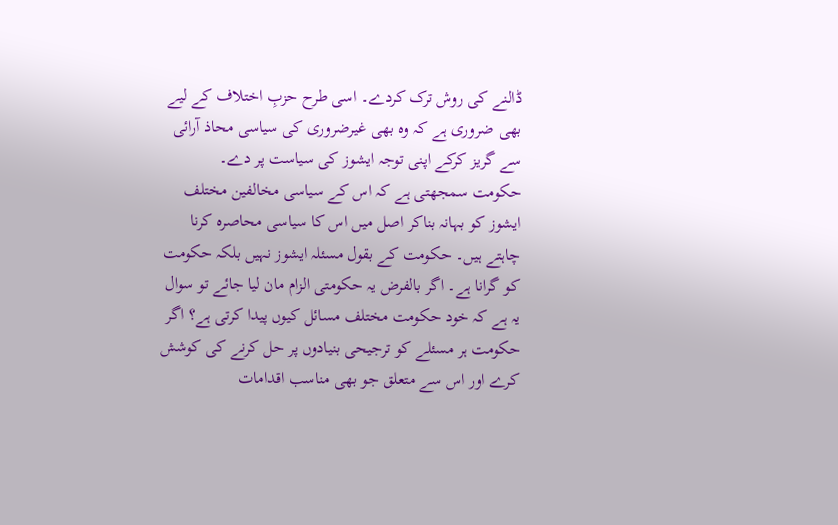ڈالنے کی روش ترک کردے۔ اسی طرح حزبِ اختلاف کے لیے بھی ضروری ہے کہ وہ بھی غیرضروری کی سیاسی محاذ آرائی سے گریز کرکے اپنی توجہ ایشوز کی سیاست پر دے۔
حکومت سمجھتی ہے کہ اس کے سیاسی مخالفین مختلف ایشوز کو بہانہ بناکر اصل میں اس کا سیاسی محاصرہ کرنا چاہتے ہیں۔ حکومت کے بقول مسئلہ ایشوز نہیں بلکہ حکومت کو گرانا ہے۔ اگر بالفرض یہ حکومتی الزام مان لیا جائے تو سوال یہ ہے کہ خود حکومت مختلف مسائل کیوں پیدا کرتی ہے؟ اگر حکومت ہر مسئلے کو ترجیحی بنیادوں پر حل کرنے کی کوشش کرے اور اس سے متعلق جو بھی مناسب اقدامات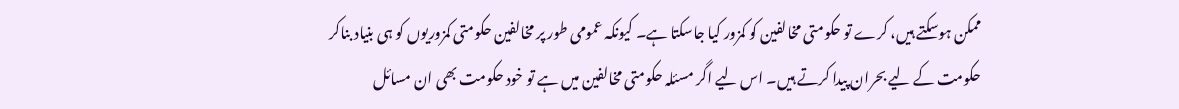ممکن ہوسکتے ہیں، کرے تو حکومتی مخالفین کو کمزور کیا جاسکتا ہے۔ کیونکہ عمومی طور پر مخالفین حکومتی کمزوریوں کو ہی بنیاد بناکر حکومت کے لیے بحران پیدا کرتے ہیں۔ اس لیے اگر مسئلہ حکومتی مخالفین میں ہے تو خود حکومت بھی ان مسائل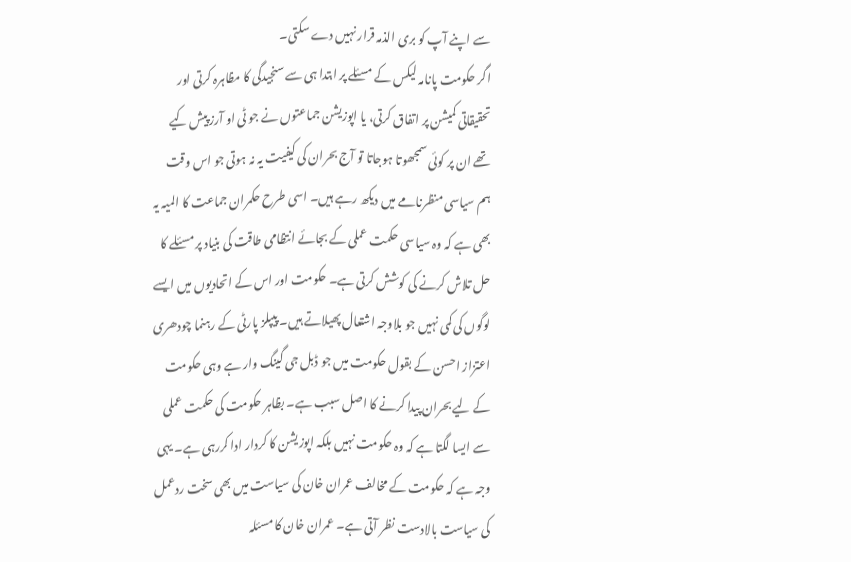سے اپنے آپ کو بری الذمہ قرار نہیں دے سکتی۔
اگر حکومت پانامہ لیکس کے مسئلے پر ابتدا ہی سے سنجیدگی کا مظاہرہ کرتی اور تحقیقاتی کمیشن پر اتفاق کرتی، یا اپوزیشن جماعتوں نے جو ٹی او آرز پیش کیے تھے ان پر کوئی سمجھوتا ہوجاتا تو آج بحران کی کیفیت یہ نہ ہوتی جو اس وقت ہم سیاسی منظرنامے میں دیکھ رہے ہیں۔ اسی طرح حکمران جماعت کا المیہ یہ بھی ہے کہ وہ سیاسی حکمت عملی کے بجائے انتظامی طاقت کی بنیاد پر مسئلے کا حل تلاش کرنے کی کوشش کرتی ہے۔ حکومت اور اس کے اتحادیوں میں ایسے لوگوں کی کمی نہیں جو بلاوجہ اشتعال پھیلاتے ہیں۔ پیپلز پارٹی کے رہنما چودھری اعتزاز احسن کے بقول حکومت میں جو ڈبل جی گینگ وار ہے وہی حکومت کے لیے بحران پیدا کرنے کا اصل سبب ہے۔ بظاہر حکومت کی حکمت عملی سے ایسا لگتا ہے کہ وہ حکومت نہیں بلکہ اپوزیشن کا کردار ادا کررہی ہے۔ یہی وجہ ہے کہ حکومت کے مخالف عمران خان کی سیاست میں بھی سخت ردعمل کی سیاست بالادست نظر آتی ہے۔ عمران خان کا مسئلہ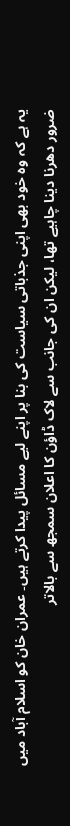یہ ہے کہ وہ خود بھی اپنی جذباتی سیاست کی بنا پر اپنے لیے مسائل پیدا کرتے ہیں۔ عمران خان کو اسلام آباد میں ضرور دھرنا دینا چاہیے تھا، لیکن ان کی جانب سے لاک ڈاؤن کا اعلان سمجھ سے بالاتر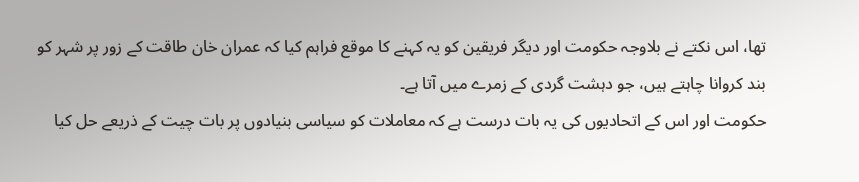تھا، اس نکتے نے بلاوجہ حکومت اور دیگر فریقین کو یہ کہنے کا موقع فراہم کیا کہ عمران خان طاقت کے زور پر شہر کو بند کروانا چاہتے ہیں، جو دہشت گردی کے زمرے میں آتا ہے۔
حکومت اور اس کے اتحادیوں کی یہ بات درست ہے کہ معاملات کو سیاسی بنیادوں پر بات چیت کے ذریعے حل کیا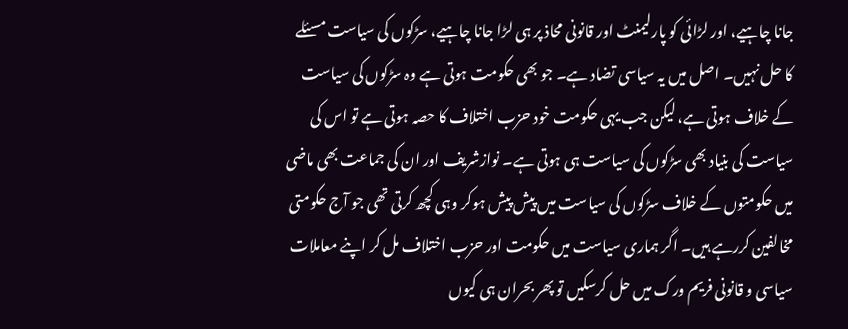جانا چاہیے، اور لڑائی کو پارلیمنٹ اور قانونی محاذ پر ہی لڑا جانا چاہیے، سڑکوں کی سیاست مسئلے کا حل نہیں۔ اصل میں یہ سیاسی تضاد ہے۔ جو بھی حکومت ہوتی ہے وہ سڑکوں کی سیاست کے خلاف ہوتی ہے، لیکن جب یہی حکومت خود حزب اختلاف کا حصہ ہوتی ہے تو اس کی سیاست کی بنیاد بھی سڑکوں کی سیاست ہی ہوتی ہے۔ نوازشریف اور ان کی جماعت بھی ماضی میں حکومتوں کے خلاف سڑکوں کی سیاست میں پیش پیش ہوکر وہی کچھ کرتی تھی جو آج حکومتی مخالفین کررہے ہیں۔ اگر ہماری سیاست میں حکومت اور حزب اختلاف مل کر اپنے معاملات سیاسی و قانونی فریم ورک میں حل کرسکیں تو پھر بحران ہی کیوں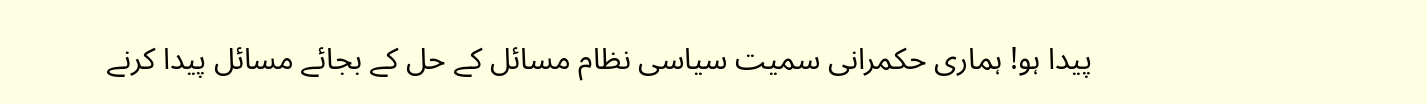پیدا ہو! ہماری حکمرانی سمیت سیاسی نظام مسائل کے حل کے بجائے مسائل پیدا کرنے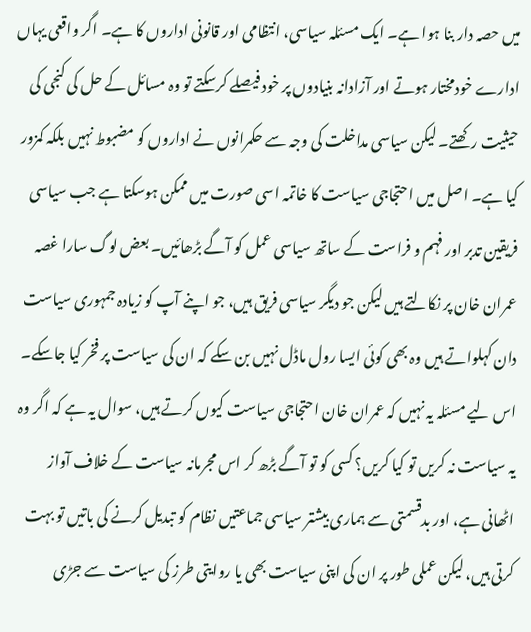میں حصہ دار بنا ہوا ہے۔ ایک مسئلہ سیاسی، انتظامی اور قانونی اداروں کا ہے۔ اگر واقعی یہاں ادارے خودمختار ہوتے اور آزادانہ بنیادوں پر خود فیصلے کرسکتے تو وہ مسائل کے حل کی کنجی کی حیثیت رکھتے۔ لیکن سیاسی مداخلت کی وجہ سے حکمرانوں نے اداروں کو مضبوط نہیں بلکہ کمزور کیا ہے۔ اصل میں احتجاجی سیاست کا خاتمہ اسی صورت میں ممکن ہوسکتا ہے جب سیاسی فریقین تدبر اور فہم و فراست کے ساتھ سیاسی عمل کو آگے بڑھائیں۔ بعض لوگ سارا غصہ عمران خان پر نکالتے ہیں لیکن جو دیگر سیاسی فریق ہیں، جو اپنے آپ کو زیادہ جمہوری سیاست دان کہلواتے ہیں وہ بھی کوئی ایسا رول ماڈل نہیں بن سکے کہ ان کی سیاست پر فخر کیا جاسکے۔ اس لیے مسئلہ یہ نہیں کہ عمران خان احتجاجی سیاست کیوں کرتے ہیں، سوال یہ ہے کہ اگر وہ یہ سیاست نہ کریں تو کیا کریں؟ کسی کو تو آگے بڑھ کر اس مجرمانہ سیاست کے خلاف آواز اٹھانی ہے، اور بدقسمتی سے ہماری بیشتر سیاسی جماعتیں نظام کو تبدیل کرنے کی باتیں تو بہت کرتی ہیں، لیکن عملی طور پر ان کی اپنی سیاست بھی یا روایتی طرز کی سیاست سے جڑی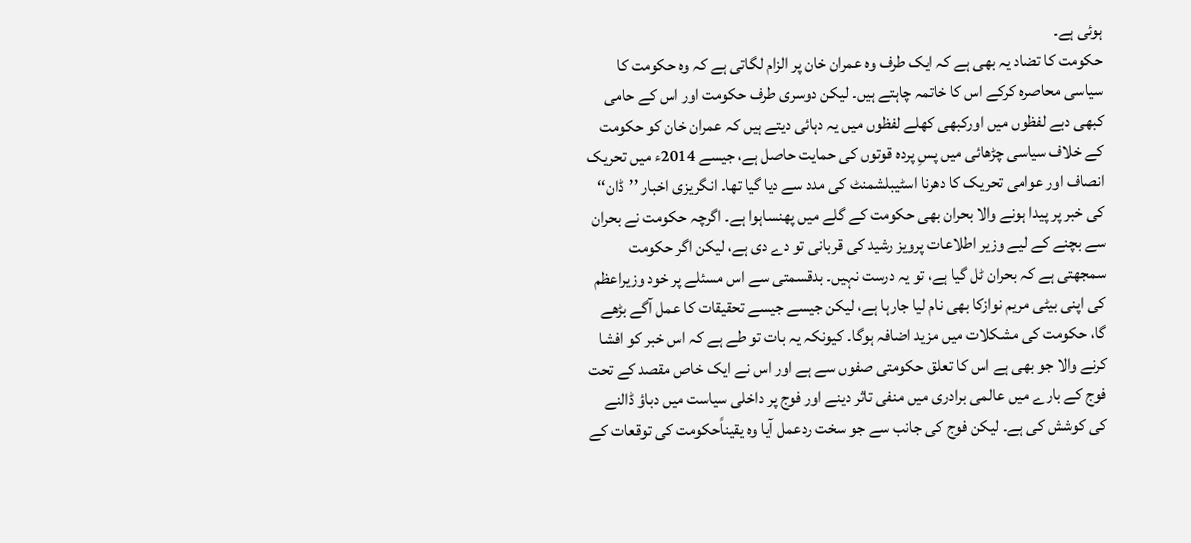ہوئی ہے۔
حکومت کا تضاد یہ بھی ہے کہ ایک طرف وہ عمران خان پر الزام لگاتی ہے کہ وہ حکومت کا سیاسی محاصرہ کرکے اس کا خاتمہ چاہتے ہیں۔ لیکن دوسری طرف حکومت اور اس کے حامی کبھی دبے لفظوں میں اورکبھی کھلے لفظوں میں یہ دہائی دیتے ہیں کہ عمران خان کو حکومت کے خلاف سیاسی چڑھائی میں پسِ پردہ قوتوں کی حمایت حاصل ہے، جیسے 2014ء میں تحریک انصاف اور عوامی تحریک کا دھرنا اسٹیبلشمنٹ کی مدد سے دیا گیا تھا۔ انگریزی اخبار ’’ڈان‘‘ کی خبر پر پیدا ہونے والا بحران بھی حکومت کے گلے میں پھنساہوا ہے۔ اگرچہ حکومت نے بحران سے بچنے کے لیے وزیر اطلاعات پرویز رشید کی قربانی تو دے دی ہے، لیکن اگر حکومت سمجھتی ہے کہ بحران ٹل گیا ہے، تو یہ درست نہیں۔ بدقسمتی سے اس مسئلے پر خود وزیراعظم کی اپنی بیٹی مریم نوازکا بھی نام لیا جارہا ہے، لیکن جیسے جیسے تحقیقات کا عمل آگے بڑھے گا، حکومت کی مشکلات میں مزید اضافہ ہوگا۔ کیونکہ یہ بات تو طے ہے کہ اس خبر کو افشا کرنے والا جو بھی ہے اس کا تعلق حکومتی صفوں سے ہے اور اس نے ایک خاص مقصد کے تحت فوج کے بارے میں عالمی برادری میں منفی تاثر دینے اور فوج پر داخلی سیاست میں دباؤ ڈالنے کی کوشش کی ہے۔ لیکن فوج کی جانب سے جو سخت ردعمل آیا وہ یقیناًحکومت کی توقعات کے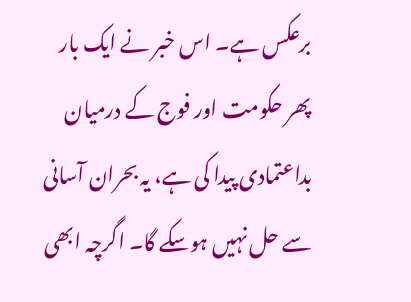برعکس ہے۔ اس خبر نے ایک بار پھر حکومت اور فوج کے درمیان بداعتمادی پیدا کی ہے، یہ بحران آسانی سے حل نہیں ہوسکے گا۔ اگرچہ ابھی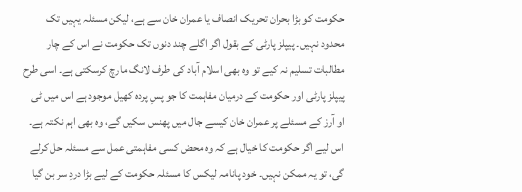حکومت کو بڑا بحران تحریک انصاف یا عمران خان سے ہے، لیکن مسئلہ یہیں تک محدود نہیں۔ پیپلز پارٹی کے بقول اگر اگلے چند دنوں تک حکومت نے اس کے چار مطالبات تسلیم نہ کیے تو وہ بھی اسلام آباد کی طرف لانگ مارچ کرسکتی ہے۔ اسی طرح پیپلز پارٹی اور حکومت کے درمیان مفاہمت کا جو پسِ پردہ کھیل موجود ہے اس میں ٹی او آرز کے مسئلے پر عمران خان کیسے جال میں پھنس سکیں گے، وہ بھی اہم نکتہ ہے۔ اس لیے اگر حکومت کا خیال ہے کہ وہ محض کسی مفاہمتی عمل سے مسئلہ حل کرلے گی، تو یہ ممکن نہیں۔ خود پانامہ لیکس کا مسئلہ حکومت کے لیے بڑا دردِ سر بن گیا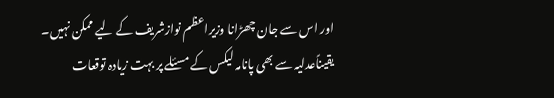اور اس سے جان چھڑانا وزیراعظم نوازشریف کے لیے ممکن نہیں۔ یقیناًعدلیہ سے بھی پانامہ لیکس کے مسئلے پر بہت زیادہ توقعات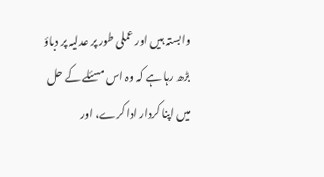وابستہ ہیں اور عملی طور پر عدلیہ پر دباؤ بڑھ رہا ہے کہ وہ اس مسئلے کے حل میں اپنا کردار ادا کرے، اور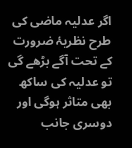اگر عدلیہ ماضی کی طرح نظریۂ ضرورت کے تحت آگے بڑھے گی تو عدلیہ کی ساکھ بھی متاثر ہوگی اور دوسری جانب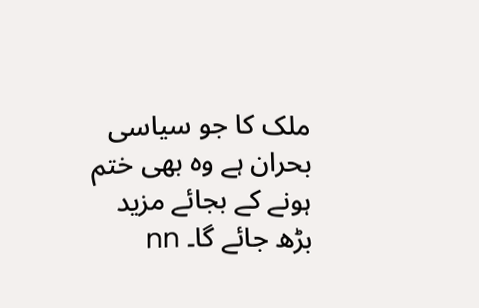ملک کا جو سیاسی بحران ہے وہ بھی ختم ہونے کے بجائے مزید بڑھ جائے گا۔ nn